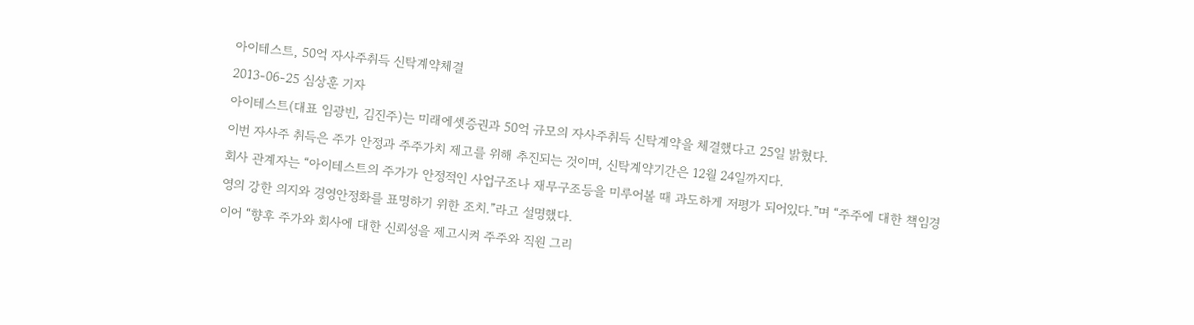아이테스트, 50억 자사주취득 신탁계약체결
2013-06-25 심상훈 기자
아이테스트(대표 임광빈, 김진주)는 미래에셋증권과 50억 규모의 자사주취득 신탁계약을 체결했다고 25일 밝혔다.
이번 자사주 취득은 주가 안정과 주주가치 제고를 위해 추진되는 것이며, 신탁계약기간은 12월 24일까지다.
회사 관계자는 “아이테스트의 주가가 안정적인 사업구조나 재무구조등을 미루어볼 때 과도하게 저평가 되어있다.”며 “주주에 대한 책임경영의 강한 의지와 경영안정화를 표명하기 위한 조치.”라고 설명했다.
이어 “향후 주가와 회사에 대한 신뢰성을 제고시켜 주주와 직원 그리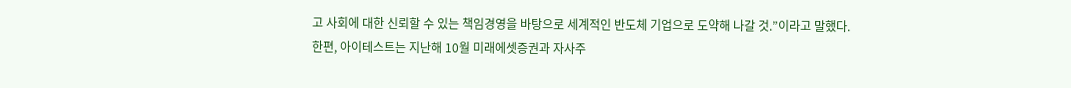고 사회에 대한 신뢰할 수 있는 책임경영을 바탕으로 세계적인 반도체 기업으로 도약해 나갈 것.”이라고 말했다.
한편, 아이테스트는 지난해 10월 미래에셋증권과 자사주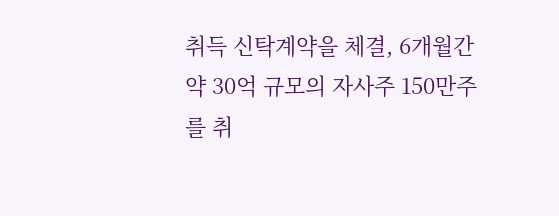취득 신탁계약을 체결, 6개월간 약 30억 규모의 자사주 150만주를 취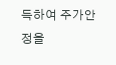득하여 주가안정을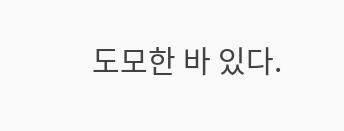도모한 바 있다.